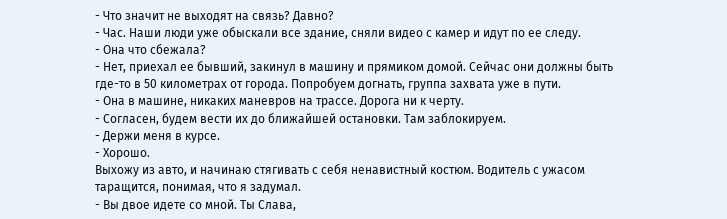- Что значит не выходят на связь? Давно?
- Час. Наши люди уже обыскали все здание, сняли видео с камер и идут по ее следу.
- Она что сбежала?
- Нет, приехал ее бывший, закинул в машину и прямиком домой. Сейчас они должны быть где-то в 50 километрах от города. Попробуем догнать, группа захвата уже в пути.
- Она в машине, никаких маневров на трассе. Дорога ни к черту.
- Согласен, будем вести их до ближайшей остановки. Там заблокируем.
- Держи меня в курсе.
- Хорошо.
Выхожу из авто, и начинаю стягивать с себя ненавистный костюм. Водитель с ужасом таращится, понимая, что я задумал.
- Вы двое идете со мной. Ты Слава,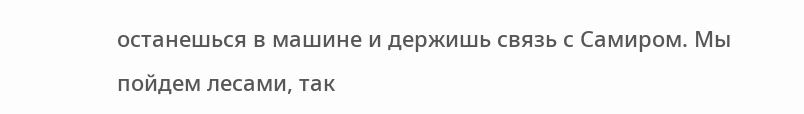останешься в машине и держишь связь с Самиром. Мы пойдем лесами, так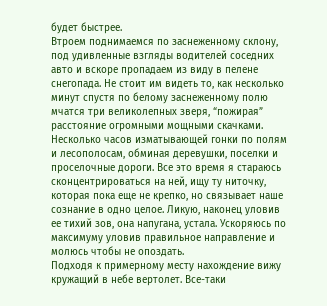будет быстрее.
Втроем поднимаемся по заснеженному склону, под удивленные взгляды водителей соседних авто и вскоре пропадаем из виду в пелене снегопада. Не стоит им видеть то, как несколько минут спустя по белому заснеженному полю мчатся три великолепных зверя, “пожирая” расстояние огромными мощными скачками.
Несколько часов изматывающей гонки по полям и лесополосам, обминая деревушки, поселки и проселочные дороги. Все это время я стараюсь сконцентрироваться на ней, ищу ту ниточку, которая пока еще не крепко, но связывает наше сознание в одно целое. Ликую, наконец уловив ее тихий зов, она напугана, устала. Ускоряюсь по максимуму уловив правильное направление и молюсь чтобы не опоздать.
Подходя к примерному месту нахождение вижу кружащий в небе вертолет. Все-таки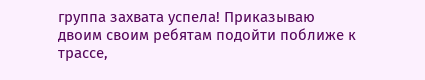группа захвата успела! Приказываю двоим своим ребятам подойти поближе к трассе,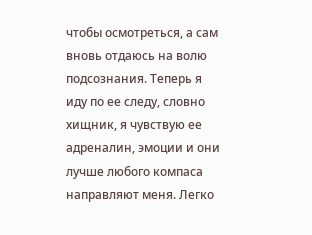чтобы осмотреться, а сам вновь отдаюсь на волю подсознания. Теперь я иду по ее следу, словно хищник, я чувствую ее адреналин, эмоции и они лучше любого компаса направляют меня. Легко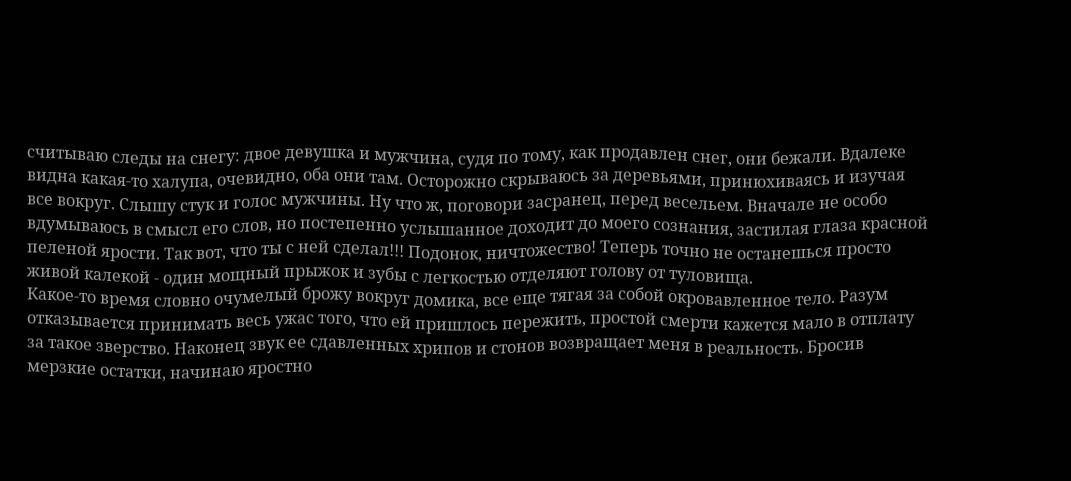считываю следы на снегу: двое девушка и мужчина, судя по тому, как продавлен снег, они бежали. Вдалеке видна какая-то халупа, очевидно, оба они там. Осторожно скрываюсь за деревьями, принюхиваясь и изучая все вокруг. Слышу стук и голос мужчины. Ну что ж, поговори засранец, перед весельем. Вначале не особо вдумываюсь в смысл его слов, но постепенно услышанное доходит до моего сознания, застилая глаза красной пеленой ярости. Так вот, что ты с ней сделал!!! Подонок, ничтожество! Теперь точно не останешься просто живой калекой - один мощный прыжок и зубы с легкостью отделяют голову от туловища.
Какое-то время словно очумелый брожу вокруг домика, все еще тягая за собой окровавленное тело. Разум отказывается принимать весь ужас того, что ей пришлось пережить, простой смерти кажется мало в отплату за такое зверство. Наконец звук ее сдавленных хрипов и стонов возвращает меня в реальность. Бросив мерзкие остатки, начинаю яростно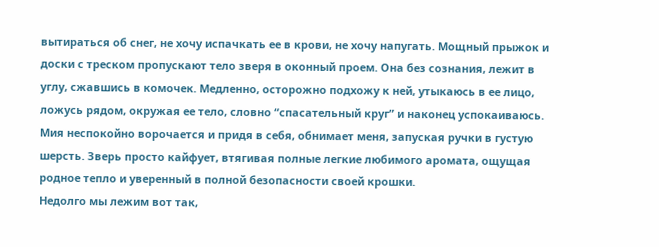вытираться об снег, не хочу испачкать ее в крови, не хочу напугать. Мощный прыжок и доски с треском пропускают тело зверя в оконный проем. Она без сознания, лежит в углу, сжавшись в комочек. Медленно, осторожно подхожу к ней, утыкаюсь в ее лицо, ложусь рядом, окружая ее тело, словно “спасательный круг” и наконец успокаиваюсь. Мия неспокойно ворочается и придя в себя, обнимает меня, запуская ручки в густую шерсть. Зверь просто кайфует, втягивая полные легкие любимого аромата, ощущая родное тепло и уверенный в полной безопасности своей крошки.
Недолго мы лежим вот так,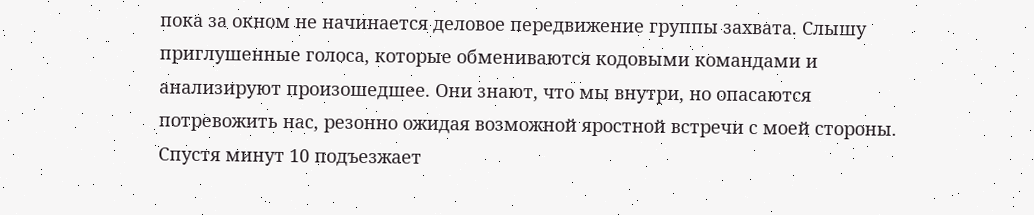пока за окном не начинается деловое передвижение группы захвата. Слышу приглушенные голоса, которые обмениваются кодовыми командами и анализируют произошедшее. Они знают, что мы внутри, но опасаются потревожить нас, резонно ожидая возможной яростной встречи с моей стороны. Спустя минут 10 подъезжает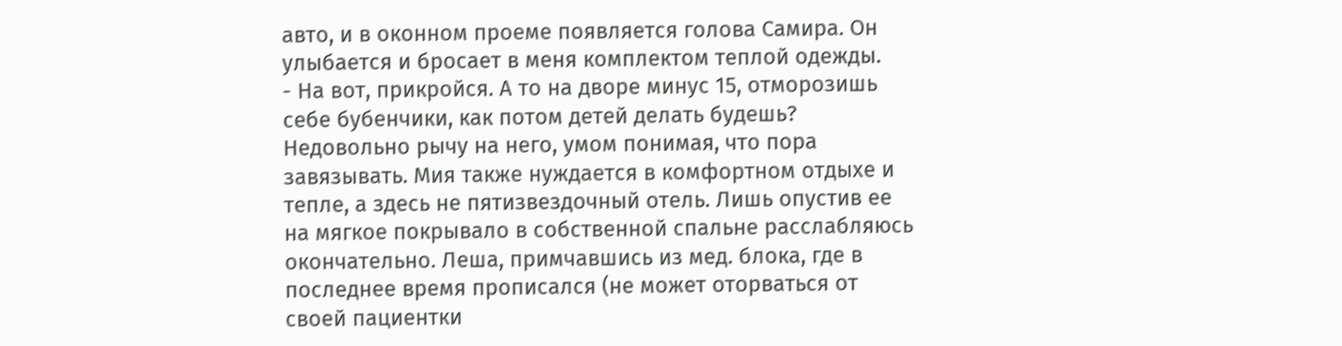авто, и в оконном проеме появляется голова Самира. Он улыбается и бросает в меня комплектом теплой одежды.
- На вот, прикройся. А то на дворе минус 15, отморозишь себе бубенчики, как потом детей делать будешь?
Недовольно рычу на него, умом понимая, что пора завязывать. Мия также нуждается в комфортном отдыхе и тепле, а здесь не пятизвездочный отель. Лишь опустив ее на мягкое покрывало в собственной спальне расслабляюсь окончательно. Леша, примчавшись из мед. блока, где в последнее время прописался (не может оторваться от своей пациентки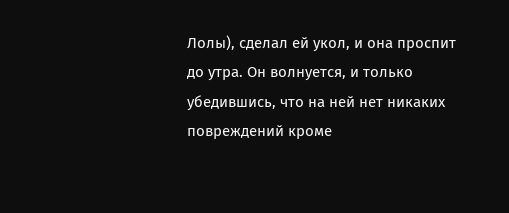Лолы), сделал ей укол, и она проспит до утра. Он волнуется, и только убедившись, что на ней нет никаких повреждений кроме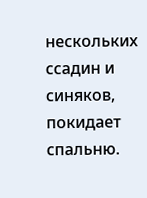нескольких ссадин и синяков, покидает спальню.